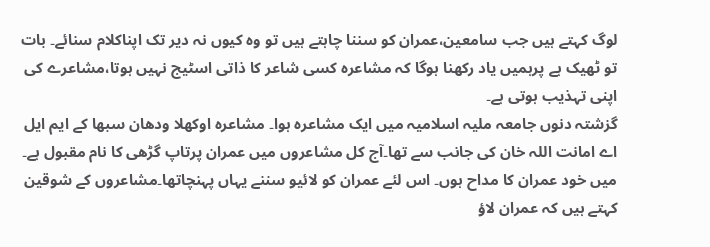لوگ کہتے ہیں جب سامعین،عمران کو سننا چاہتے ہیں تو وہ کیوں نہ دیر تک اپناکلام سنائے۔ بات تو ٹھیک ہے پرہمیں یاد رکھنا ہوگا کہ مشاعرہ کسی شاعر کا ذاتی اسٹیج نہیں ہوتا،مشاعرے کی اپنی تہذیب ہوتی ہے۔
گزشتہ دنوں جامعہ ملیہ اسلامیہ میں ایک مشاعرہ ہوا۔ مشاعرہ اوکھلا ودھان سبھا کے ایم ایل اے امانت اللہ خان کی جانب سے تھا۔آج کل مشاعروں میں عمران پرتاپ گڑھی کا نام مقبول ہے۔ میں خود عمران کا مداح ہوں۔ اس لئے عمران کو لائیو سننے یہاں پہنچاتھا۔مشاعروں کے شوقین کہتے ہیں کہ عمران لاؤ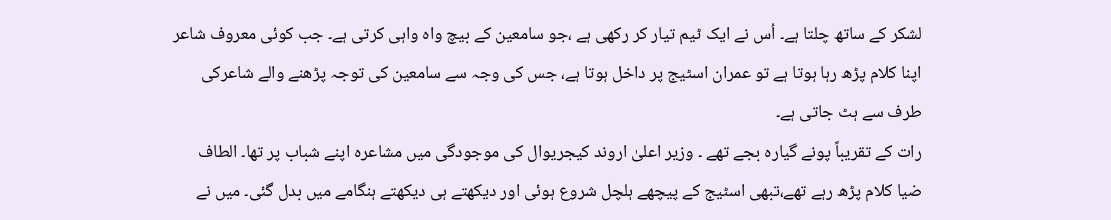لشکر کے ساتھ چلتا ہے۔ اُس نے ایک ٹیم تیار کر رکھی ہے ،جو سامعین کے بیچ واہ واہی کرتی ہے۔ جب کوئی معروف شاعر اپنا کلام پڑھ رہا ہوتا ہے تو عمران اسٹیج پر داخل ہوتا ہے، جس کی وجہ سے سامعین کی توجہ پڑھنے والے شاعرکی طرف سے ہٹ جاتی ہے۔
رات کے تقریباً پونے گیارہ بجے تھے ۔ وزیر اعلیٰ اروند کیجریوال کی موجودگی میں مشاعرہ اپنے شباب پر تھا۔ الطاف ضیا کلام پڑھ رہے تھے،تبھی اسٹیج کے پیچھے ہلچل شروع ہوئی اور دیکھتے ہی دیکھتے ہنگامے میں بدل گئی۔ میں نے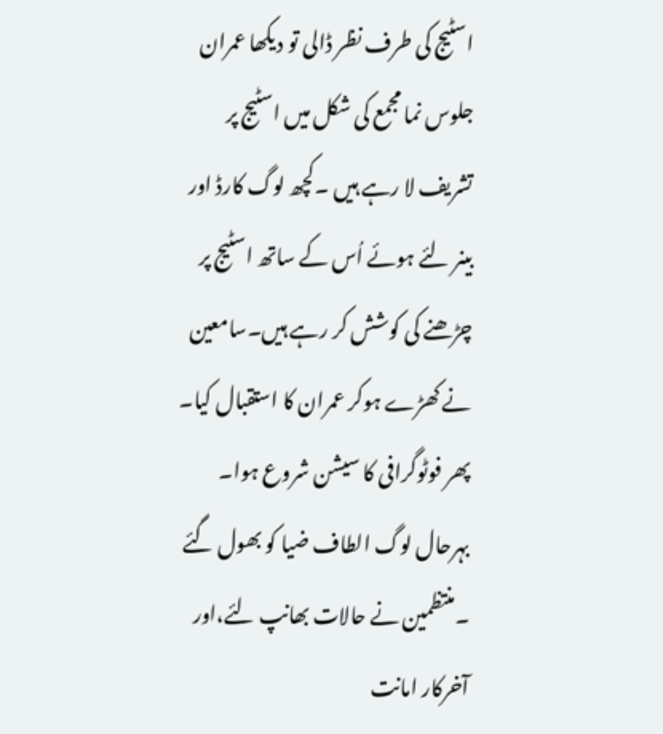اسٹیج کی طرف نظر ڈالی تو دیکھا عمران جلوس نما مجمع کی شکل میں اسٹیج پر تشریف لا رہے ہیں ۔کچھ لوگ کارڈ اور بینر لئے ہوئے اُس کے ساتھ اسٹیج پر چڑھنے کی کوشش کر رہے ہیں۔سامعین نے کھڑے ہوکر عمران کا استقبال کیا۔ پھر فوٹوگرافی کا سیشن شروع ہوا۔ بہرحال لوگ الطاف ضیا کو بھول گئے ۔منتظمین نے حالات بھانپ لئے،اور آخرکار امانت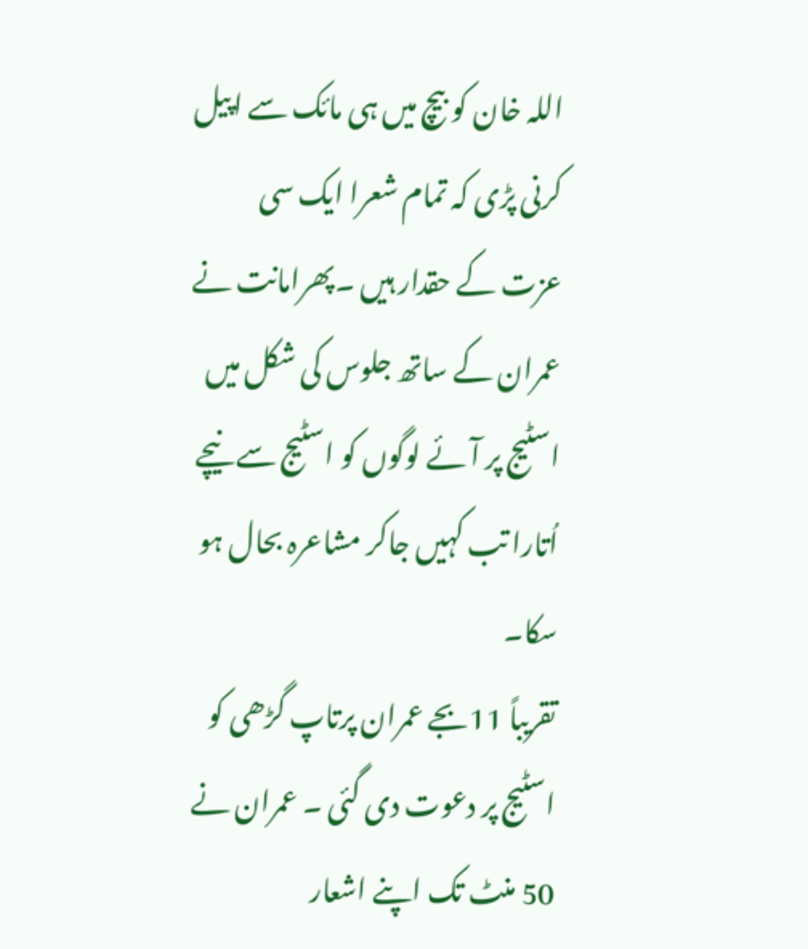اللہ خان کو بیچ میں ہی مائک سے اپیل کرنی پڑی کہ تمام شعرا ایک سی عزت کے حقدار ہیں ۔پھرامانت نے عمران کے ساتھ جلوس کی شکل میں اسٹیج پر آئے لوگوں کو اسٹیج سے نیچے اُتارا تب کہیں جاکر مشاعرہ بحال ہو سکا۔
تقریباً 11بجے عمران پرتاپ گڑھی کو اسٹیج پر دعوت دی گئی ۔ عمران نے 50 منٹ تک اپنے اشعار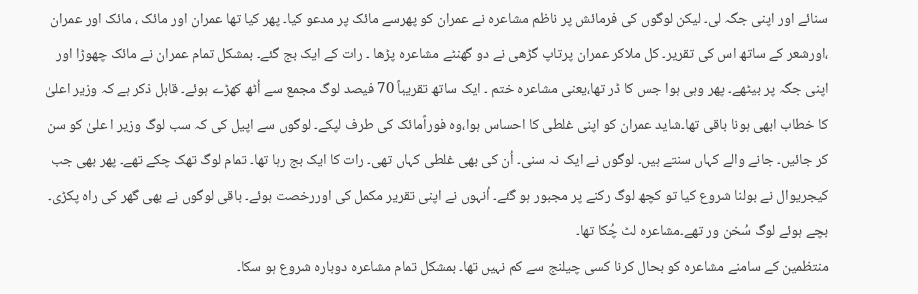سنائے اور اپنی جگہ لی۔ لیکن لوگوں کی فرمائش پر ناظم مشاعرہ نے عمران کو پھرسے مائک پر مدعو کیا۔ پھر کیا تھا عمران اور مائک ، مائک اور عمران ،اورشعر کے ساتھ اس کی تقریر۔ کل ملاکر عمران پرتاپ گڑھی نے دو گھنٹے مشاعرہ پڑھا ۔ رات کے ایک بج گئے۔ بمشکل تمام عمران نے مائک چھوڑا اور اپنی جگہ پر بیٹھے۔ پھر وہی ہوا جس کا ڈر تھا،یعنی مشاعرہ ختم ۔ ایک ساتھ تقریباً 70 فیصد لوگ مجمع سے اُٹھ کھڑے ہوئے۔ قابل ذکر ہے کہ وزیر اعلیٰ کا خطاب ابھی ہونا باقی تھا۔شاید عمران کو اپنی غلطی کا احساس ہوا،وہ فوراًمائک کی طرف لپکے۔ لوگوں سے اپیل کی کہ سب لوگ وزیر ا علیٰ کو سن کر جائیں۔ جانے والے کہاں سنتے ہیں۔ لوگوں نے ایک نہ سنی۔ اُن کی بھی غلطی کہاں تھی۔ رات کا ایک بج رہا تھا۔ تمام لوگ تھک چکے تھے۔ پھر بھی جب کیجریوال نے بولنا شروع کیا تو کچھ لوگ رکنے پر مجبور ہو گئے۔ اُنہوں نے اپنی تقریر مکمل کی اوررخصت ہوئے۔ باقی لوگوں نے بھی گھر کی راہ پکڑی۔ بچے ہوئے لوگ سُخن ور تھے۔مشاعرہ لٹ چُکا تھا۔
منتظمین کے سامنے مشاعرہ کو بحال کرنا کسی چیلنج سے کم نہیں تھا۔ بمشکل تمام مشاعرہ دوبارہ شروع ہو سکا۔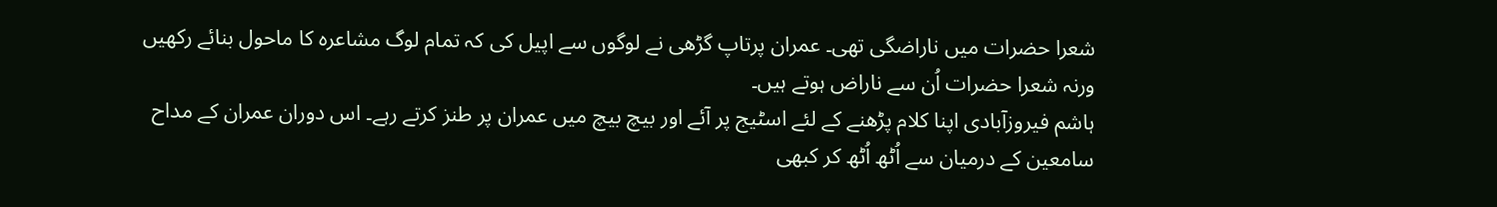شعرا حضرات میں ناراضگی تھی۔ عمران پرتاپ گڑھی نے لوگوں سے اپیل کی کہ تمام لوگ مشاعرہ کا ماحول بنائے رکھیں ورنہ شعرا حضرات اُن سے ناراض ہوتے ہیں۔
ہاشم فیروزآبادی اپنا کلام پڑھنے کے لئے اسٹیج پر آئے اور بیچ بیچ میں عمران پر طنز کرتے رہے۔ اس دوران عمران کے مداح سامعین کے درمیان سے اُٹھ اُٹھ کر کبھی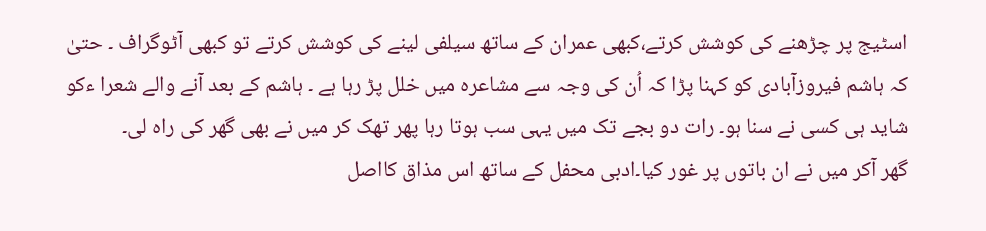اسٹیج پر چڑھنے کی کوشش کرتے،کبھی عمران کے ساتھ سیلفی لینے کی کوشش کرتے تو کبھی آٹوگراف ۔ حتیٰ کہ ہاشم فیروزآبادی کو کہنا پڑا کہ اُن کی وجہ سے مشاعرہ میں خلل پڑ رہا ہے ۔ ہاشم کے بعد آنے والے شعرا ءکو شاید ہی کسی نے سنا ہو۔ رات دو بجے تک میں یہی سب ہوتا رہا پھر تھک کر میں نے بھی گھر کی راہ لی۔
گھر آکر میں نے ان باتوں پر غور کیا۔ادبی محفل کے ساتھ اس مذاق کااصل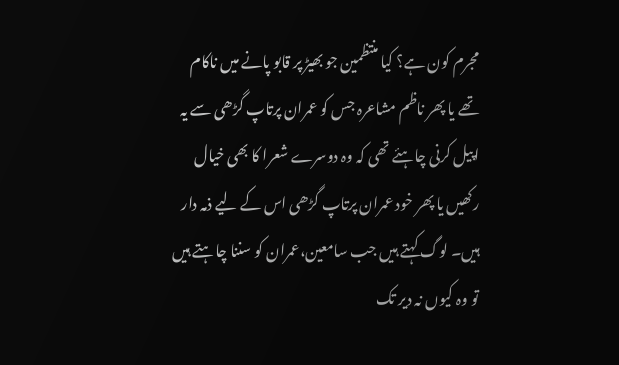مجرم کون ہے؟ کیا منتظمین جو بھیڑ پر قابو پانے میں ناکام تھے یا پھر ناظم مشاعرہ جس کو عمران پرتاپ گڑھی سے یہ اپیل کرنی چاہئے تھی کہ وہ دوسرے شعرا کا بھی خیال رکھیں یا پھر خود عمران پرتاپ گڑھی اس کے لیے ذمہ دار ہیں۔ لوگ کہتے ہیں جب سامعین،عمران کو سننا چاہتے ہیں تو وہ کیوں نہ دیر تک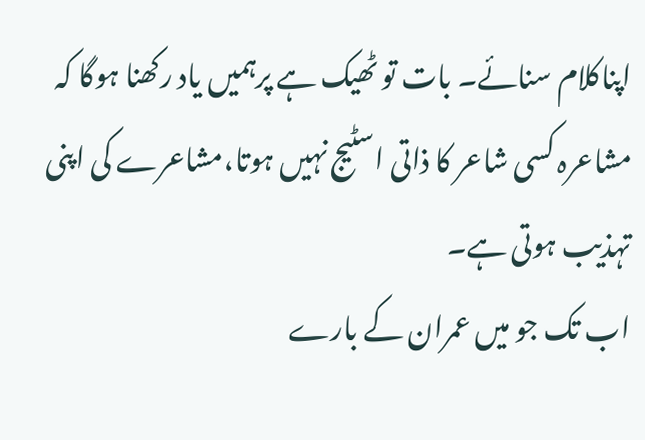اپناکلام سنائے۔ بات تو ٹھیک ہے پرہمیں یاد رکھنا ہوگا کہ مشاعرہ کسی شاعر کا ذاتی اسٹیج نہیں ہوتا،مشاعرے کی اپنی تہذیب ہوتی ہے۔
اب تک جو میں عمران کے بارے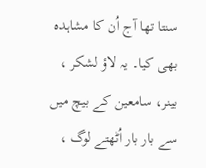سنتا تھا آج اُن کا مشاہدہ بھی کیا۔ یہ لاؤ لشکر ، بینر، سامعین کے بیچ میں سے بار بار اُٹھتے لوگ ،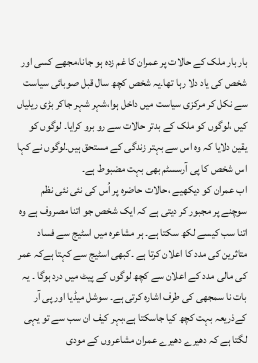بار بار ملک کے حالات پر عمران کا غم زدہ ہو جانا،مجھے کسی اور شخص کی یاد دلا رہا تھا۔یہ شخص کچھ سال قبل صوبائی سیاست سے نکل کر مرکزی سیاست میں داخل ہوا،شہر شہر جاکر بڑی ریلیاں کیں ،لوگوں کو ملک کے بدتر حالات سے رو برو کرایا۔ لوگوں کو یقین دلایا کہ وہ اس سے بہتر زندگی کے مستحق ہیں۔لوگوں نے کہا اس شخص کا پی آرسسٹم بھی بہت مضبوط ہے۔
اب عمران کو دیکھیے ،حالات حاضرہ پر اُس کی نئی نئی نظم سوچنے پر مجبور کر دیتی ہے کہ ایک شخص جو اتنا مصروف ہے وہ اتنا سب کیسے لکھ سکتا ہے۔ ہر مشاعرہ میں اسٹیج سے فساد متاثرین کی مدد کا اعلان کرتا ہے ۔کبھی اسٹیج سے کہتا ہےکہ عمر کی مالی مدد کے اعلان سے کچھ لوگوں کے پیٹ میں درد ہوگا ۔ یہ بات نا سمجھی کی طرف اشارہ کرتی ہے۔ سوشل میڈیا اور پی آر کےذریعہ بہت کچھ کیا جاسکتا ہے،بہر کیف ان سب سے تو یہی لگتا ہے کہ دھیرے دھیرے عمران مشاعروں کے مودی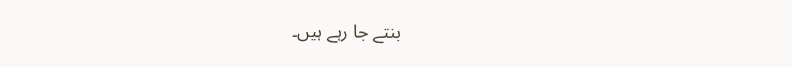بنتے جا رہے ہیں۔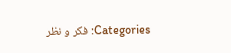Categories: فکر و نظر